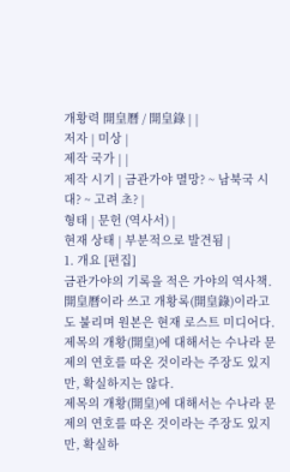개황력 開皇曆 / 開皇錄 | |
저자 | 미상 |
제작 국가 | |
제작 시기 | 금관가야 멸망? ~ 남북국 시대? ~ 고려 초? |
형태 | 문헌 (역사서) |
현재 상태 | 부분적으로 발견됨 |
1. 개요 [편집]
금관가야의 기록을 적은 가야의 역사책. 開皇曆이라 쓰고 개황록(開皇錄)이라고도 불리며 원본은 현재 로스트 미디어다.
제목의 개황(開皇)에 대해서는 수나라 문제의 연호를 따온 것이라는 주장도 있지만, 확실하지는 않다.
제목의 개황(開皇)에 대해서는 수나라 문제의 연호를 따온 것이라는 주장도 있지만, 확실하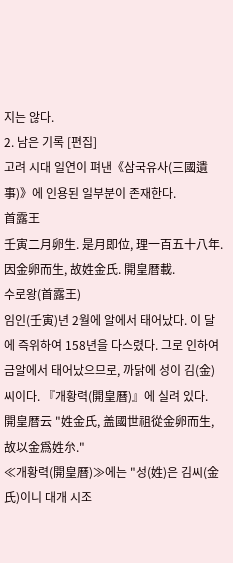지는 않다.
2. 남은 기록 [편집]
고려 시대 일연이 펴낸《삼국유사(三國遺事)》에 인용된 일부분이 존재한다.
首露王
壬寅二月卵生. 是月即位, 理一百五十八年. 因金卵而生, 故姓金氏. 開皇暦載.
수로왕(首露王)
임인(壬寅)년 2월에 알에서 태어났다. 이 달에 즉위하여 158년을 다스렸다. 그로 인하여 금알에서 태어났으므로, 까닭에 성이 김(金)씨이다. 『개황력(開皇曆)』에 실려 있다.
開皇暦云 "姓金氏, 盖國世祖從金卵而生, 故以金爲姓厼."
≪개황력(開皇曆)≫에는 "성(姓)은 김씨(金氏)이니 대개 시조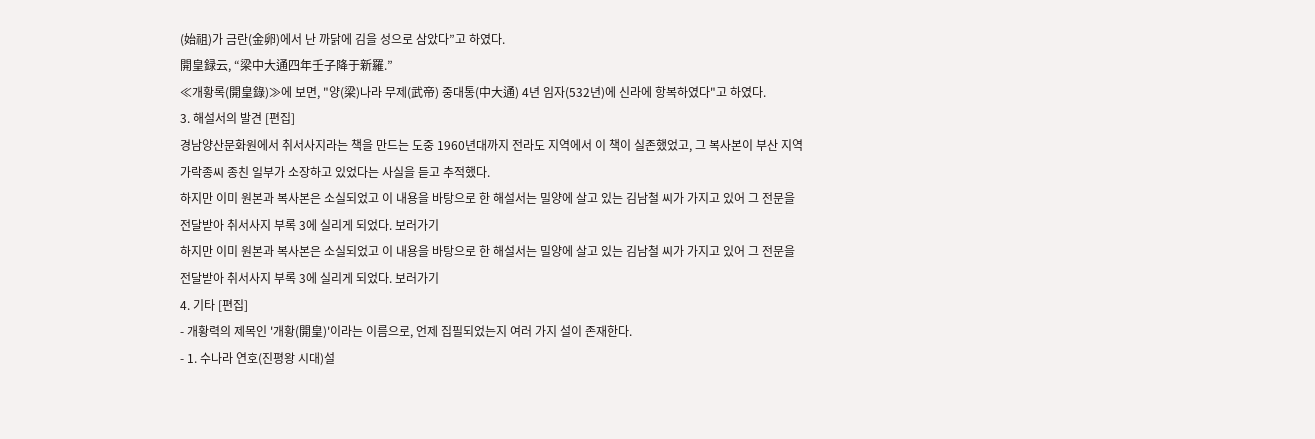(始祖)가 금란(金卵)에서 난 까닭에 김을 성으로 삼았다”고 하였다.
開皇録云, “梁中大通四年壬子降于新羅.”
≪개황록(開皇錄)≫에 보면, "양(梁)나라 무제(武帝) 중대통(中大通) 4년 임자(532년)에 신라에 항복하였다"고 하였다.
3. 해설서의 발견 [편집]
경남양산문화원에서 취서사지라는 책을 만드는 도중 1960년대까지 전라도 지역에서 이 책이 실존했었고, 그 복사본이 부산 지역 가락종씨 종친 일부가 소장하고 있었다는 사실을 듣고 추적했다.
하지만 이미 원본과 복사본은 소실되었고 이 내용을 바탕으로 한 해설서는 밀양에 살고 있는 김남철 씨가 가지고 있어 그 전문을 전달받아 취서사지 부록 3에 실리게 되었다. 보러가기
하지만 이미 원본과 복사본은 소실되었고 이 내용을 바탕으로 한 해설서는 밀양에 살고 있는 김남철 씨가 가지고 있어 그 전문을 전달받아 취서사지 부록 3에 실리게 되었다. 보러가기
4. 기타 [편집]
- 개황력의 제목인 '개황(開皇)'이라는 이름으로, 언제 집필되었는지 여러 가지 설이 존재한다.
- 1. 수나라 연호(진평왕 시대)설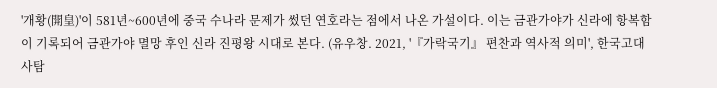'개황(開皇)'이 581년~600년에 중국 수나라 문제가 썼던 연호라는 점에서 나온 가설이다. 이는 금관가야가 신라에 항복함이 기록되어 금관가야 멸망 후인 신라 진평왕 시대로 본다. (유우창. 2021, '『가락국기』 편찬과 역사적 의미', 한국고대사탐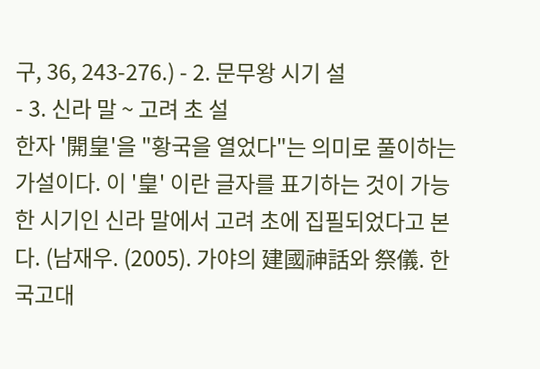구, 36, 243-276.) - 2. 문무왕 시기 설
- 3. 신라 말 ~ 고려 초 설
한자 '開皇'을 "황국을 열었다"는 의미로 풀이하는 가설이다. 이 '皇' 이란 글자를 표기하는 것이 가능한 시기인 신라 말에서 고려 초에 집필되었다고 본다. (남재우. (2005). 가야의 建國神話와 祭儀. 한국고대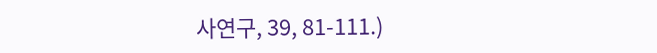사연구, 39, 81-111.)